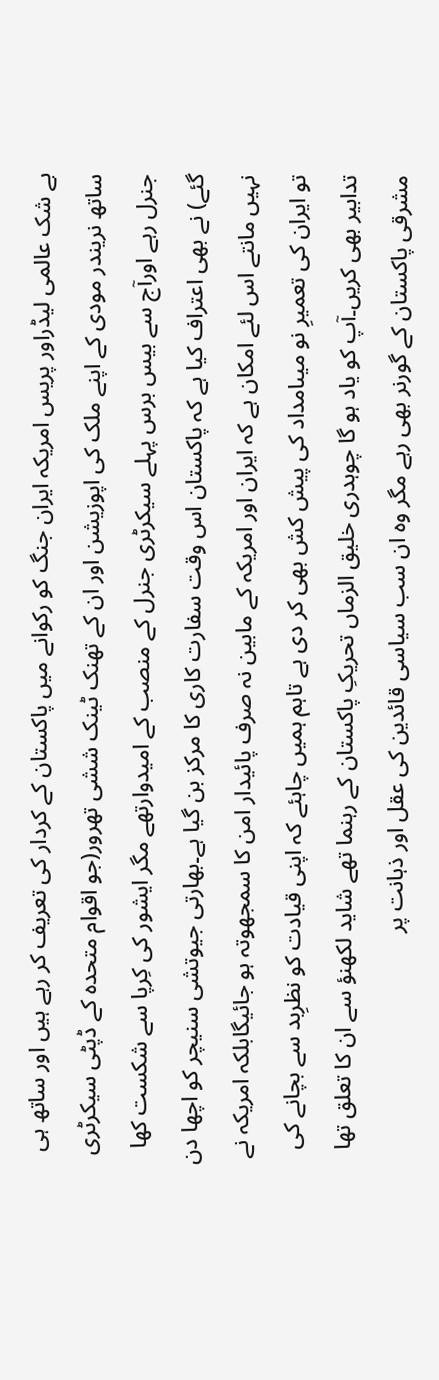بے شک عالمی لیڈراور پریس امریکہ ایران جنگ کو رکوانے میں پاکستان کے کردار کی تعریف کر رہے ہیں اور ساتھ ہی ساتھ نریندر مودی کے اپنے ملک کی اپوزیشن اور ان کے تھنک ٹینک ششی تھرور(جو اقوام متحدہ کے ڈپٹی سیکرٹری جنرل رہے اورآج سے بیس برس پہلے سیکرٹری جنرل کے منصب کے امیدوارتھے مگر ایشور کی کِرپا سے شکست کھا گئے) نے بھی اعتراف کیا ہے کہ پاکستان اس وقت سفارت کاری کا مرکز بن گیا ہے۔بھارتی جیوتشی سنیچر کو اچھا دن نہیں مانتے اس لئے امکان ہے کہ ایران اور امریکہ کے مابین نہ صرف پائیدار امن کا سمجھوتہ ہو جائیگابلکہ امریکہ نے تو ایران کی تعمیرِ نو میںامداد کی پیش کش بھی کر دی ہے تاہم ہمیں چاہئے کہ اپنی قیادت کو نظرِبد سے بچانے کی تدابیر بھی کریں۔آپ کو یاد ہو گا چوہدری خلیق الزماں تحریکِ پاکستان کے رہنما تھے شاید لکھنؤ سے ان کا تعلق تھا مشرقی پاکستان کے گورنر بھی رہے مگر وہ ان سب سیاسی قائدین کی عقل اور ذہانت پر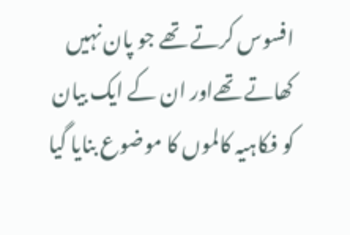افسوس کرتے تھے جو پان نہیں کھاتے تھےاور ان کے ایک بیان کو فکاہیہ کالموں کا موضوع بنایا گیا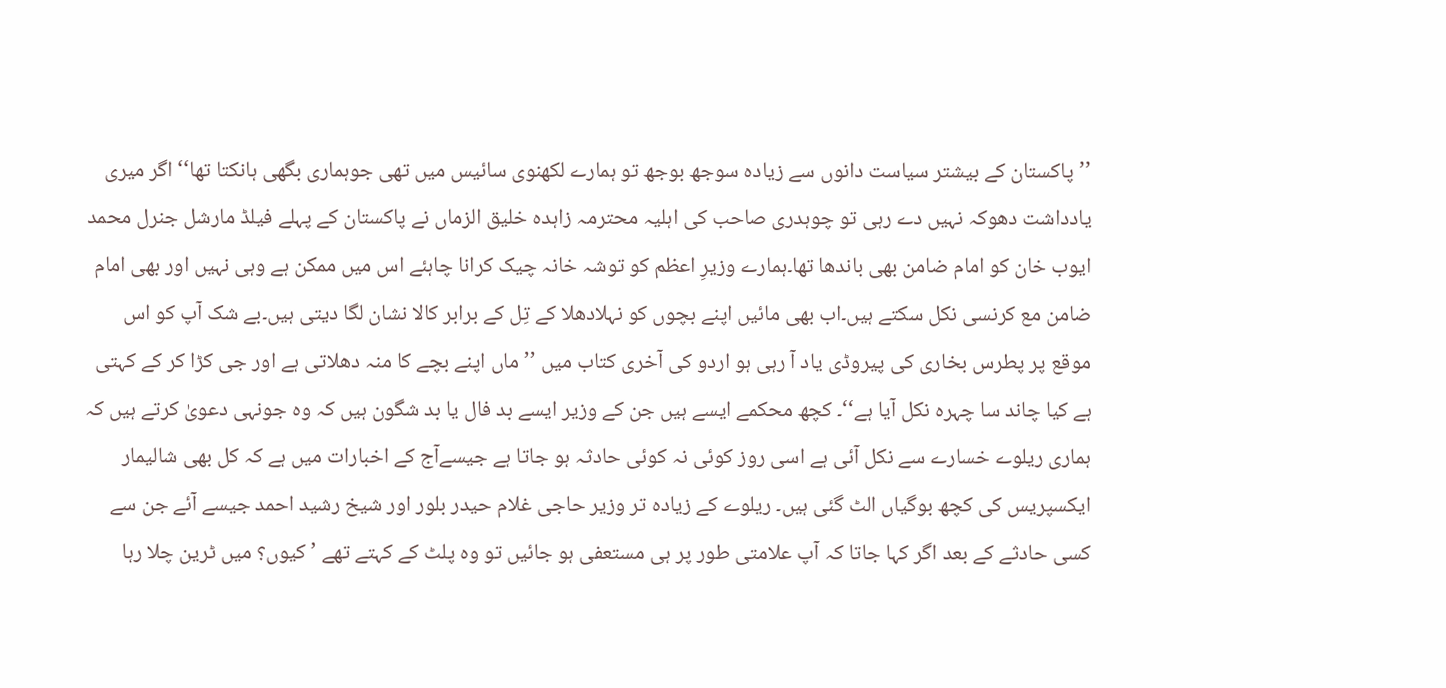’’پاکستان کے بیشتر سیاست دانوں سے زیادہ سوجھ بوجھ تو ہمارے لکھنوی سائیس میں تھی جوہماری بگھی ہانکتا تھا‘‘ اگر میری یادداشت دھوکہ نہیں دے رہی تو چوہدری صاحب کی اہلیہ محترمہ زاہدہ خلیق الزماں نے پاکستان کے پہلے فیلڈ مارشل جنرل محمد ایوب خان کو امام ضامن بھی باندھا تھا۔ہمارے وزیرِ اعظم کو توشہ خانہ چیک کرانا چاہئے اس میں ممکن ہے وہی نہیں اور بھی امام ضامن مع کرنسی نکل سکتے ہیں۔اب بھی مائیں اپنے بچوں کو نہلادھلا کے تِل کے برابر کالا نشان لگا دیتی ہیں۔بے شک آپ کو اس موقع پر پطرس بخاری کی پیروڈی یاد آ رہی ہو اردو کی آخری کتاب میں ’’ماں اپنے بچے کا منہ دھلاتی ہے اور جی کڑا کر کے کہتی ہے کیا چاند سا چہرہ نکل آیا ہے‘‘۔ کچھ محکمے ایسے ہیں جن کے وزیر ایسے بد فال یا بد شگون ہیں کہ وہ جونہی دعویٰ کرتے ہیں کہ ہماری ریلوے خسارے سے نکل آئی ہے اسی روز کوئی نہ کوئی حادثہ ہو جاتا ہے جیسےآج کے اخبارات میں ہے کہ کل بھی شالیمار ایکسپریس کی کچھ بوگیاں الٹ گئی ہیں۔ ریلوے کے زیادہ تر وزیر حاجی غلام حیدر بلور اور شیخ رشید احمد جیسے آئے جن سے کسی حادثے کے بعد اگر کہا جاتا کہ آپ علامتی طور پر ہی مستعفی ہو جائیں تو وہ پلٹ کے کہتے تھے ’کیوں؟ میں ٹرین چلا رہا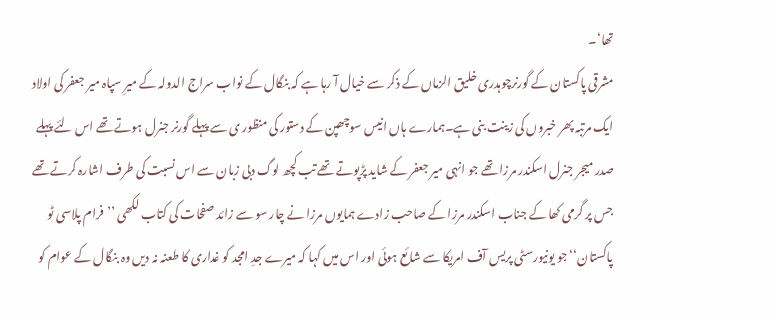تھا‘۔
مشرقی پاکستان کے گورنرچوہدری خلیق الزماں کے ذکر سے خیال آ رہا ہے کہ بنگال کے نواب سراج الدولہ کے میرِ سپاہ میر جعفر کی اولاد ایک مرتبہ پھر خبروں کی زینت بنی ہے۔ہمارے ہاں انیس سوچھپن کے دستور کی منظور ی سے پہلے گورنر جنرل ہوتے تھے اس لئے پہلے صدر میجر جنرل اسکندر مرزا تھے جو انہی میر جعفر کے شاید پڑپوتے تھے تب کچھ لوگ دبی زبان سے اس نسبت کی طرف اشارہ کرتے تھے جس پر گرمی کھا کے جناب اسکندر مرزا کے صاحب زادے ہمایوں مرزا نے چار سو سے زائد صفحات کی کتاب لکھی ’’فرام پلاسی ٹو پاکستان‘‘ جو یونیورسٹی پریس آف امریکا سے شائع ہوئی اور اس میں کہا کہ میرے جدِ امجد کو غداری کا طعنہ نہ دیں وہ بنگال کے عوام کو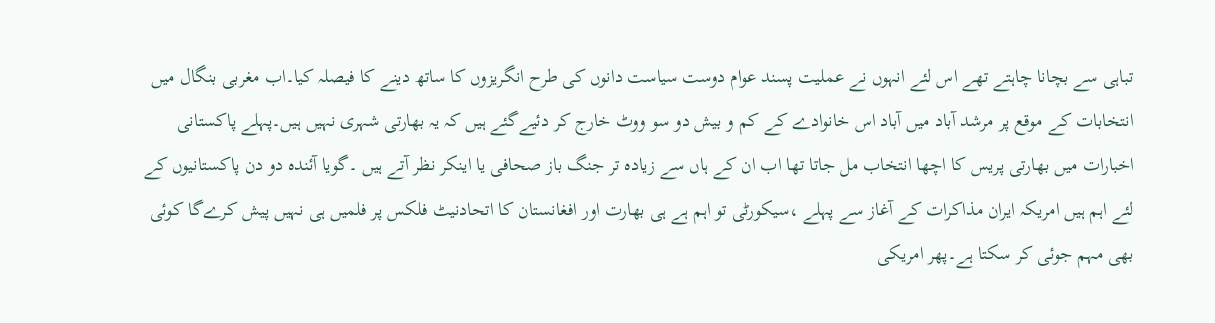تباہی سے بچانا چاہتے تھے اس لئے انہوں نے عملیت پسند عوام دوست سیاست دانوں کی طرح انگریزوں کا ساتھ دینے کا فیصلہ کیا۔اب مغربی بنگال میں انتخابات کے موقع پر مرشد آباد میں آباد اس خانوادے کے کم و بیش دو سو ووٹ خارج کر دئیےگئے ہیں کہ یہ بھارتی شہری نہیں ہیں۔پہلے پاکستانی اخبارات میں بھارتی پریس کا اچھا انتخاب مل جاتا تھا اب ان کے ہاں سے زیادہ تر جنگ باز صحافی یا اینکر نظر آتے ہیں ۔گویا آئندہ دو دن پاکستانیوں کے لئے اہم ہیں امریکہ ایران مذاکرات کے آغاز سے پہلے ،سیکورٹی تو اہم ہے ہی بھارت اور افغانستان کا اتحادنیٹ فلکس پر فلمیں ہی نہیں پیش کرےگا کوئی بھی مہم جوئی کر سکتا ہے۔پھر امریکی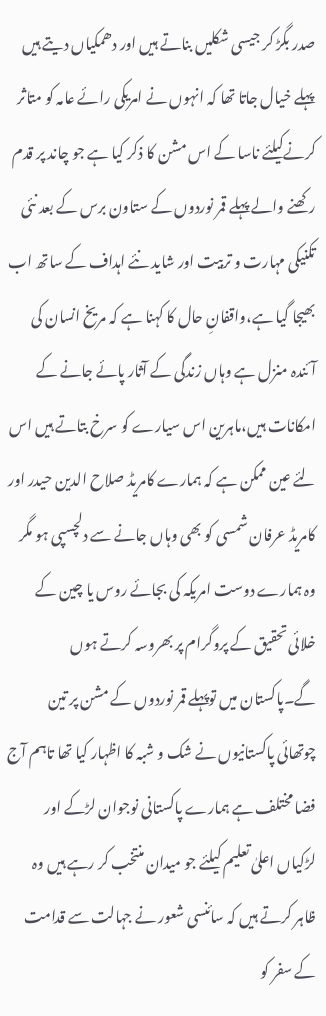صدر بگڑ کر جیسی شکلیں بناتے ہیں اور دھمکیاں دیتے ہیں پہلے خیال جاتا تھا کہ انہوں نے امریکی رائے عامہ کو متاثر کرنےکیلئے ناسا کے اس مشن کا ذکر کیا ہے جو چاند پر قدم رکھنے والے پہلے قمر نوردوں کے ستاون برس کے بعد نئی تکنیکی مہارت و تربیت اور شاید نئے اہداف کے ساتھ اب بھیجا گیا ہے،واقفانِ حال کا کہنا ہے کہ مریخ انسان کی آئندہ منزل ہے وہاں زندگی کے آثار پائے جانے کے امکانات ہیں،ماہرین اس سیارے کو سرخ بتاتے ہیں اس لئے عین ممکن ہے کہ ہمارے کامریڈ صلاح الدین حیدر اور کامریڈ عرفان شمسی کو بھی وہاں جانے سے دلچسپی ہو مگر وہ ہمارے دوست امریکہ کی بجائے روس یا چین کے خلائی تحقیق کے پروگرام پر بھروسہ کرتے ہوں گے۔پاکستان میں توپہلے قمر نوردوں کے مشن پر تین چوتھائی پاکستانیوں نے شک و شبہ کا اظہار کیا تھا تاہم آج فضا مختلف ہے ہمارے پاکستانی نوجوان لڑکے اور لڑکیاں اعلیٰ تعلیم کیلئے جو میدان منتخب کر رہے ہیں وہ ظاہر کرتے ہیں کہ سائنسی شعور نے جہالت سے قدامت کے سفر کو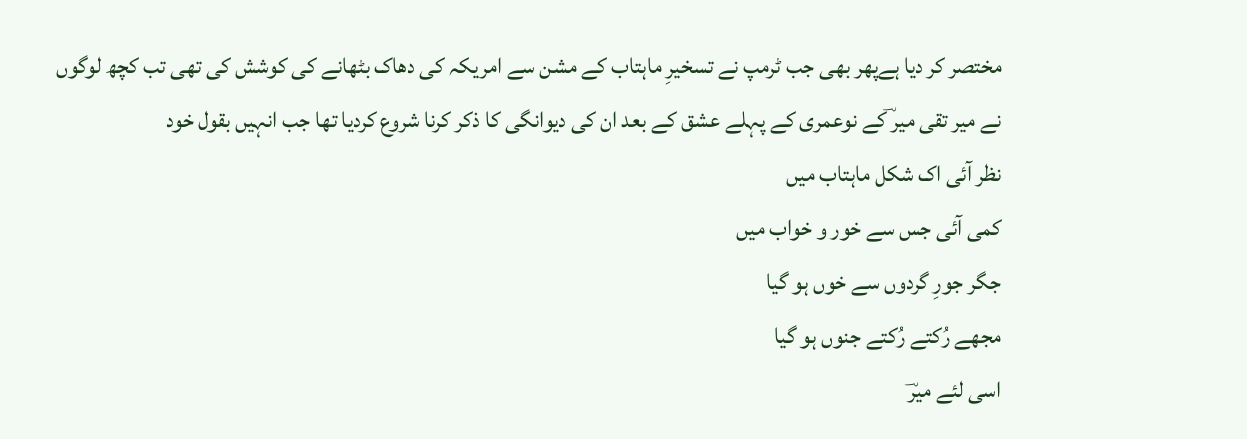مختصر کر دیا ہےپھر بھی جب ٹرمپ نے تسخیرِ ماہتاب کے مشن سے امریکہ کی دھاک بٹھانے کی کوشش کی تھی تب کچھ لوگوں نے میر تقی میر ؔکے نوعمری کے پہلے عشق کے بعد ان کی دیوانگی کا ذکر کرنا شروع کردیا تھا جب انہیں بقول خود
نظر آئی اک شکل ماہتاب میں
کمی آئی جس سے خور و خواب میں
جگر جورِ گردوں سے خوں ہو گیا
مجھے رُکتے رُکتے جنوں ہو گیا
اسی لئے میرؔ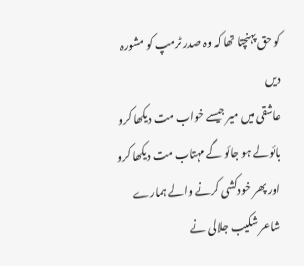کو حق پہنچتا تھا کہ وہ صدر ٹرمپ کو مشورہ دیں
عاشقی میں میر جیسے خواب مت دیکھا کرو
بائولے ہو جائو گے مہتاب مت دیکھا کرو
اور پھر خودکشی کرنے والے ہمارے شاعر شکیب جلالی نے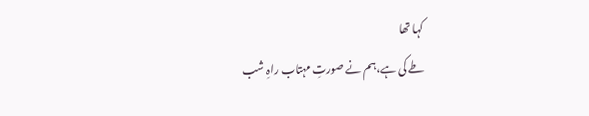کہا تھا
طے کی ہے،ہم نے صورتِ مہتاب راہِ شب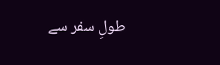طولِ سفر سے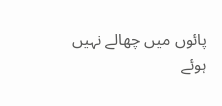پائوں میں چھالے نہیں ہوئے